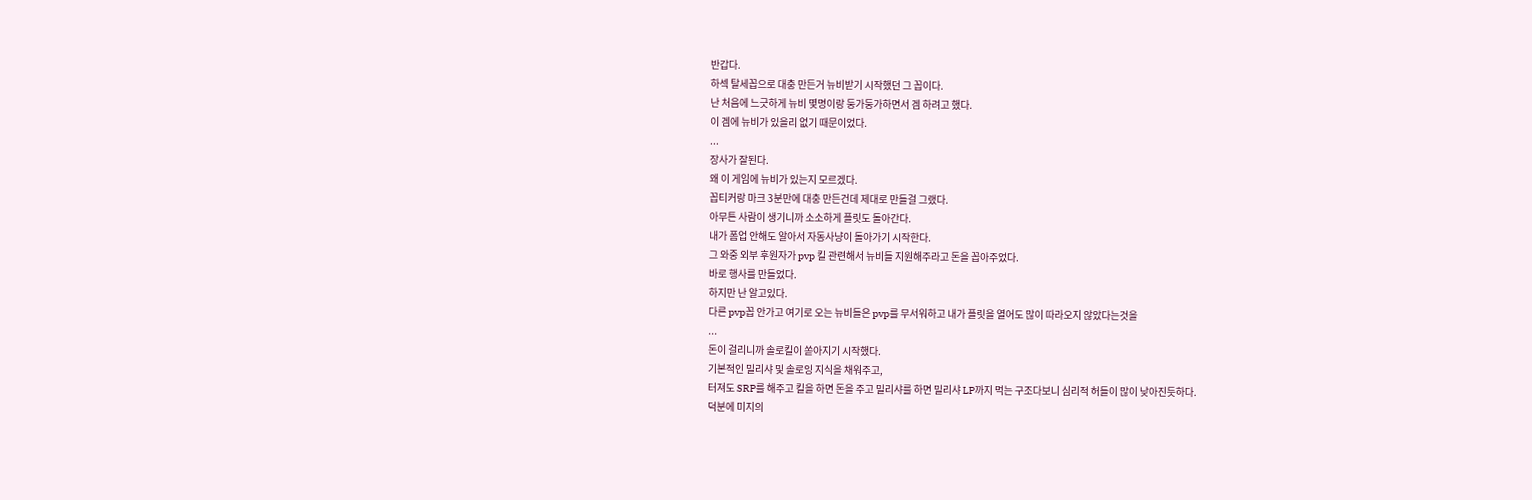반갑다.
하섹 탈세꼽으로 대충 만든거 뉴비받기 시작했던 그 꼽이다.
난 처음에 느긋하게 뉴비 몇명이랑 둥가둥가하면서 겜 하려고 했다.
이 겜에 뉴비가 있을리 없기 때문이었다.
...
장사가 잘된다.
왜 이 게임에 뉴비가 있는지 모르겠다.
꼽티커랑 마크 3분만에 대충 만든건데 제대로 만들걸 그랬다.
아무튼 사람이 생기니까 소소하게 플릿도 돌아간다.
내가 폼업 안해도 알아서 자동사냥이 돌아가기 시작한다.
그 와중 외부 후원자가 pvp 킬 관련해서 뉴비들 지원해주라고 돈을 꼽아주었다.
바로 행사를 만들었다.
하지만 난 알고있다.
다른 pvp꼽 안가고 여기로 오는 뉴비들은 pvp를 무서워하고 내가 플릿을 열어도 많이 따라오지 않았다는것을
...
돈이 걸리니까 솔로킬이 쏟아지기 시작했다.
기본적인 밀리샤 및 솔로잉 지식을 채워주고,
터져도 SRP를 해주고 킬을 하면 돈을 주고 밀리샤를 하면 밀리샤 LP까지 먹는 구조다보니 심리적 허들이 많이 낮아진듯하다.
덕분에 미지의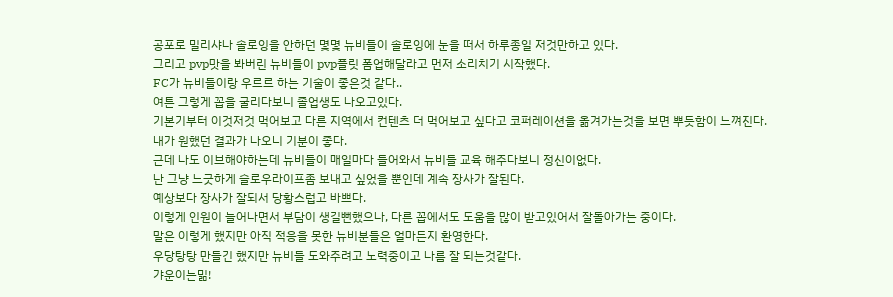공포로 밀리샤나 솔로잉을 안하던 몇몇 뉴비들이 솔로잉에 눈을 떠서 하루종일 저것만하고 있다.
그리고 pvp맛을 봐버린 뉴비들이 pvp플릿 폼업해달라고 먼저 소리치기 시작했다.
FC가 뉴비들이랑 우르르 하는 기술이 좋은것 같다..
여튼 그렇게 꼽을 굴리다보니 졸업생도 나오고있다.
기본기부터 이것저것 먹어보고 다른 지역에서 컨텐츠 더 먹어보고 싶다고 코퍼레이션을 옮겨가는것을 보면 뿌듯함이 느껴진다.
내가 원했던 결과가 나오니 기분이 좋다.
근데 나도 이브해야하는데 뉴비들이 매일마다 들어와서 뉴비들 교육 해주다보니 정신이없다.
난 그냥 느긋하게 슬로우라이프좀 보내고 싶었을 뿐인데 계속 장사가 잘된다.
예상보다 장사가 잘되서 당황스럽고 바쁘다.
이렇게 인원이 늘어나면서 부담이 생길뻔했으나, 다른 꼽에서도 도움을 많이 받고있어서 잘돌아가는 중이다.
말은 이렇게 했지만 아직 적응을 못한 뉴비분들은 얼마든지 환영한다.
우당탕탕 만들긴 했지만 뉴비들 도와주려고 노력중이고 나름 잘 되는것같다.
갸운이는밂!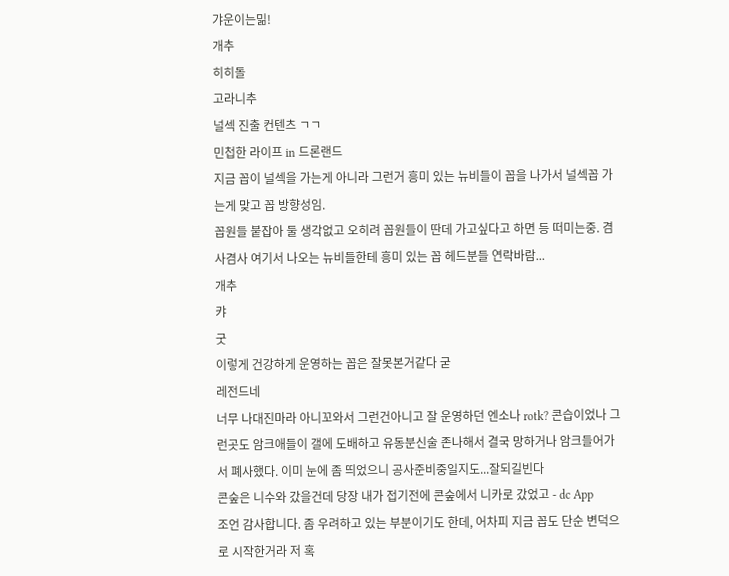갸운이는밂!
개추
히히돌
고라니추
널섹 진출 컨텐츠 ㄱㄱ
민첩한 라이프 in 드론랜드
지금 꼽이 널섹을 가는게 아니라 그런거 흥미 있는 뉴비들이 꼽을 나가서 널섹꼽 가는게 맞고 꼽 방향성임.
꼽원들 붙잡아 둘 생각없고 오히려 꼽원들이 딴데 가고싶다고 하면 등 떠미는중. 겸사겸사 여기서 나오는 뉴비들한테 흥미 있는 꼽 헤드분들 연락바람...
개추
캬
굿
이렇게 건강하게 운영하는 꼽은 잘못본거같다 굳
레전드네
너무 나대진마라 아니꼬와서 그런건아니고 잘 운영하던 엔소나 rotk? 콘습이었나 그런곳도 암크애들이 갤에 도배하고 유동분신술 존나해서 결국 망하거나 암크들어가서 폐사했다. 이미 눈에 좀 띄었으니 공사준비중일지도...잘되길빈다
콘숲은 니수와 갔을건데 당장 내가 접기전에 콘숲에서 니카로 갔었고 - dc App
조언 감사합니다. 좀 우려하고 있는 부분이기도 한데, 어차피 지금 꼽도 단순 변덕으로 시작한거라 저 혹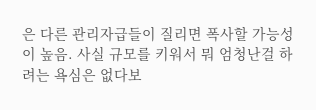은 다른 관리자급들이 질리면 폭사할 가능성이 높음. 사실 규모를 키워서 뭐 엄청난걸 하려는 욕심은 없다보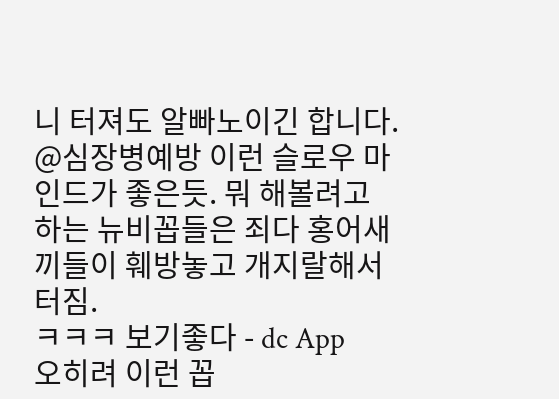니 터져도 알빠노이긴 합니다.
@심장병예방 이런 슬로우 마인드가 좋은듯. 뭐 해볼려고 하는 뉴비꼽들은 죄다 홍어새끼들이 훼방놓고 개지랄해서 터짐.
ㅋㅋㅋ 보기좋다 - dc App
오히려 이런 꼽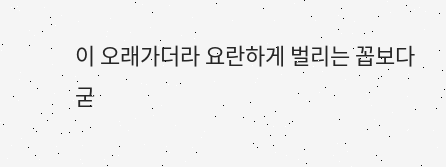이 오래가더라 요란하게 벌리는 꼽보다
굳